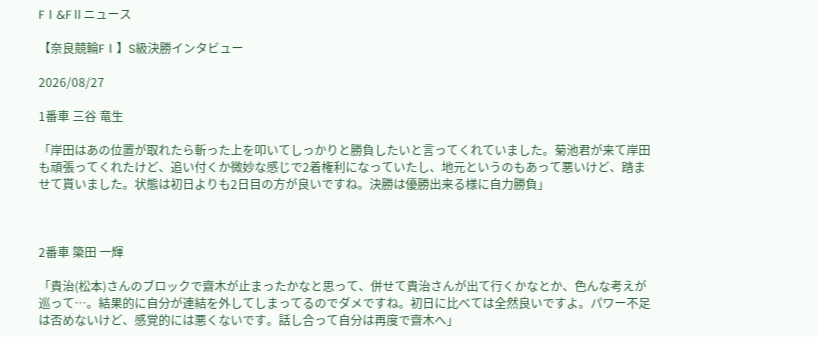FⅠ&FⅡニュース

【奈良競輪FⅠ】S級決勝インタビュー

2026/08/27

1番車 三谷 竜生

「岸田はあの位置が取れたら斬った上を叩いてしっかりと勝負したいと言ってくれていました。菊池君が来て岸田も頑張ってくれたけど、追い付くか微妙な感じで2着権利になっていたし、地元というのもあって悪いけど、踏ませて貰いました。状態は初日よりも2日目の方が良いですね。決勝は優勝出来る様に自力勝負」



2番車 簗田 一輝

「貴治(松本)さんのブロックで齋木が止まったかなと思って、併せて貴治さんが出て行くかなとか、色んな考えが巡って…。結果的に自分が連結を外してしまってるのでダメですね。初日に比べては全然良いですよ。パワー不足は否めないけど、感覚的には悪くないです。話し合って自分は再度で齋木へ」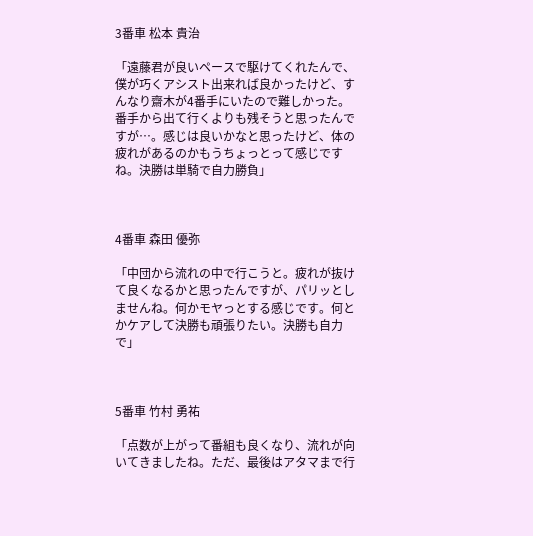3番車 松本 貴治

「遠藤君が良いペースで駆けてくれたんで、僕が巧くアシスト出来れば良かったけど、すんなり齋木が4番手にいたので難しかった。番手から出て行くよりも残そうと思ったんですが…。感じは良いかなと思ったけど、体の疲れがあるのかもうちょっとって感じですね。決勝は単騎で自力勝負」



4番車 森田 優弥

「中団から流れの中で行こうと。疲れが抜けて良くなるかと思ったんですが、パリッとしませんね。何かモヤっとする感じです。何とかケアして決勝も頑張りたい。決勝も自力で」



5番車 竹村 勇祐

「点数が上がって番組も良くなり、流れが向いてきましたね。ただ、最後はアタマまで行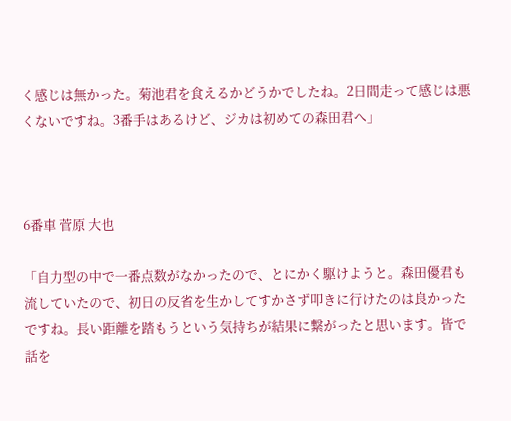く感じは無かった。菊池君を食えるかどうかでしたね。2日間走って感じは悪くないですね。3番手はあるけど、ジカは初めての森田君へ」



6番車 菅原 大也

「自力型の中で一番点数がなかったので、とにかく駆けようと。森田優君も流していたので、初日の反省を生かしてすかさず叩きに行けたのは良かったですね。長い距離を踏もうという気持ちが結果に繋がったと思います。皆で話を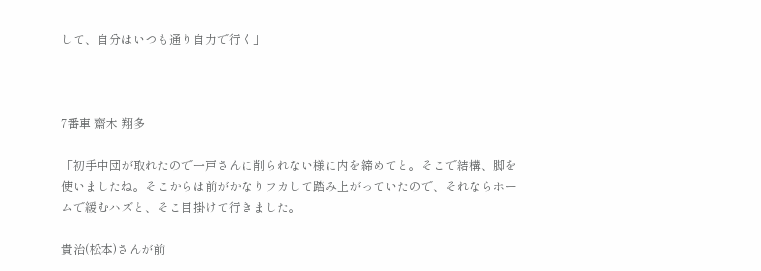して、自分はいつも通り自力で行く」



7番車 齋木 翔多

「初手中団が取れたので一戸さんに削られない様に内を締めてと。そこで結構、脚を使いましたね。そこからは前がかなりフカして踏み上がっていたので、それならホームで緩むハズと、そこ目掛けて行きました。

貴治(松本)さんが前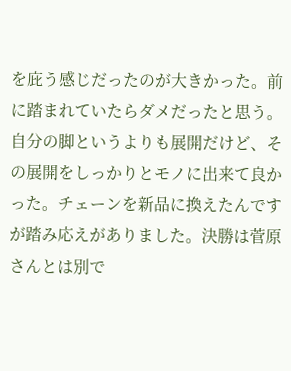を庇う感じだったのが大きかった。前に踏まれていたらダメだったと思う。自分の脚というよりも展開だけど、その展開をしっかりとモノに出来て良かった。チェーンを新品に換えたんですが踏み応えがありました。決勝は菅原さんとは別で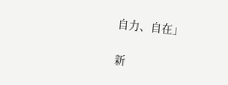自力、自在」

新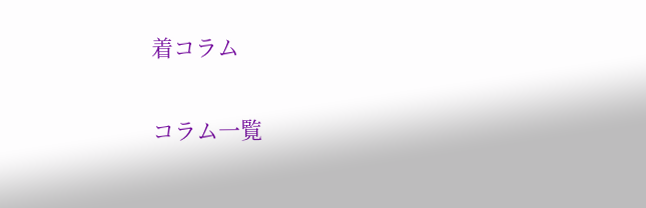着コラム

コラム一覧